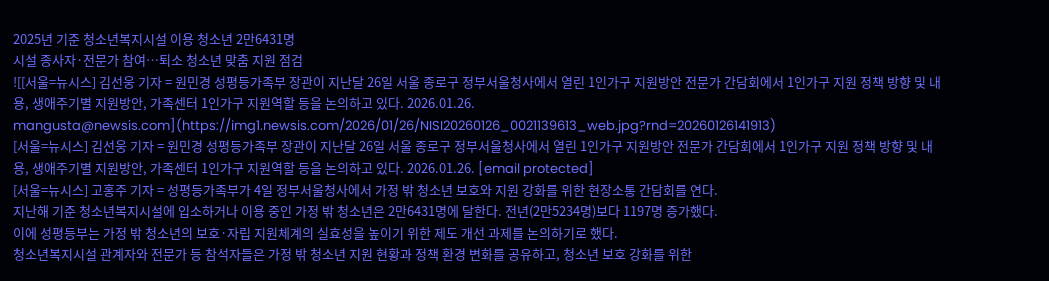2025년 기준 청소년복지시설 이용 청소년 2만6431명
시설 종사자·전문가 참여…퇴소 청소년 맞춤 지원 점검
![[서울=뉴시스] 김선웅 기자 = 원민경 성평등가족부 장관이 지난달 26일 서울 종로구 정부서울청사에서 열린 1인가구 지원방안 전문가 간담회에서 1인가구 지원 정책 방향 및 내용, 생애주기별 지원방안, 가족센터 1인가구 지원역할 등을 논의하고 있다. 2026.01.26. mangusta@newsis.com](https://img1.newsis.com/2026/01/26/NISI20260126_0021139613_web.jpg?rnd=20260126141913)
[서울=뉴시스] 김선웅 기자 = 원민경 성평등가족부 장관이 지난달 26일 서울 종로구 정부서울청사에서 열린 1인가구 지원방안 전문가 간담회에서 1인가구 지원 정책 방향 및 내용, 생애주기별 지원방안, 가족센터 1인가구 지원역할 등을 논의하고 있다. 2026.01.26. [email protected]
[서울=뉴시스] 고홍주 기자 = 성평등가족부가 4일 정부서울청사에서 가정 밖 청소년 보호와 지원 강화를 위한 현장소통 간담회를 연다.
지난해 기준 청소년복지시설에 입소하거나 이용 중인 가정 밖 청소년은 2만6431명에 달한다. 전년(2만5234명)보다 1197명 증가했다.
이에 성평등부는 가정 밖 청소년의 보호·자립 지원체계의 실효성을 높이기 위한 제도 개선 과제를 논의하기로 했다.
청소년복지시설 관계자와 전문가 등 참석자들은 가정 밖 청소년 지원 현황과 정책 환경 변화를 공유하고, 청소년 보호 강화를 위한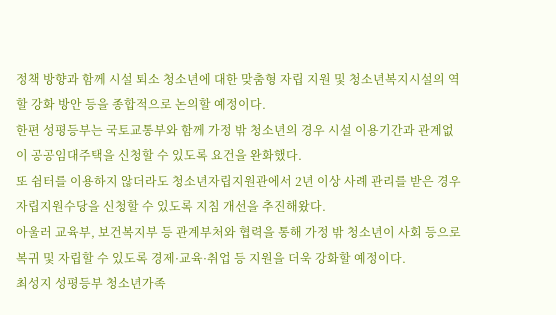정책 방향과 함께 시설 퇴소 청소년에 대한 맞춤형 자립 지원 및 청소년복지시설의 역할 강화 방안 등을 종합적으로 논의할 예정이다.
한편 성평등부는 국토교통부와 함께 가정 밖 청소년의 경우 시설 이용기간과 관계없이 공공임대주택을 신청할 수 있도록 요건을 완화했다.
또 쉼터를 이용하지 않더라도 청소년자립지원관에서 2년 이상 사례 관리를 받은 경우 자립지원수당을 신청할 수 있도록 지침 개선을 추진해왔다.
아울러 교육부, 보건복지부 등 관계부처와 협력을 통해 가정 밖 청소년이 사회 등으로 복귀 및 자립할 수 있도록 경제·교육·취업 등 지원을 더욱 강화할 예정이다.
최성지 성평등부 청소년가족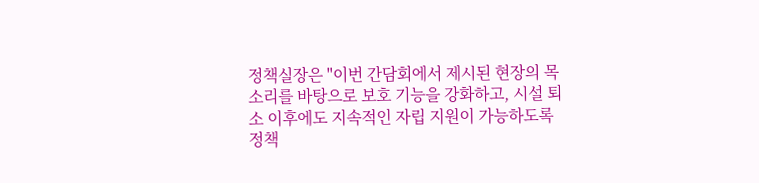정책실장은 "이번 간담회에서 제시된 현장의 목소리를 바탕으로 보호 기능을 강화하고, 시설 퇴소 이후에도 지속적인 자립 지원이 가능하도록 정책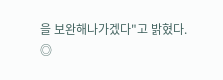을 보완해나가겠다"고 밝혔다.
◎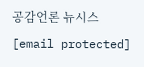공감언론 뉴시스 [email protected]